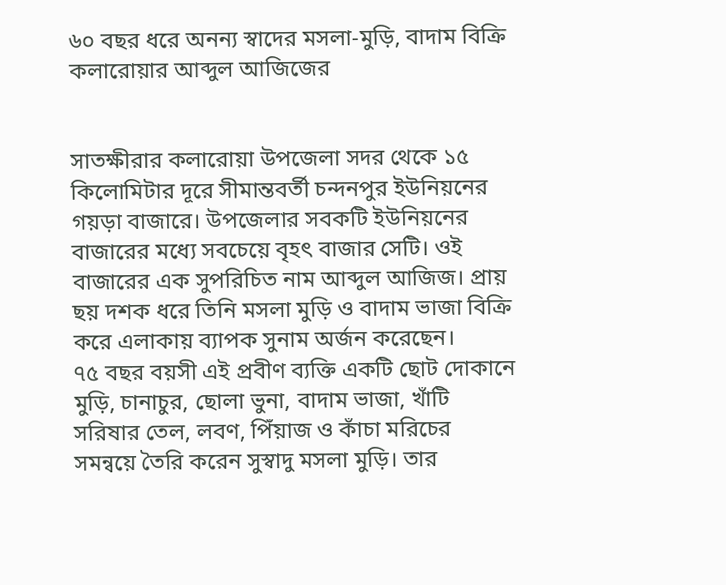৬০ বছর ধরে অনন্য স্বাদের মসলা-মুড়ি, বাদাম বিক্রি কলারোয়ার আব্দুল আজিজের


সাতক্ষীরার কলারোয়া উপজেলা সদর থেকে ১৫ কিলোমিটার দূরে সীমান্তবর্তী চন্দনপুর ইউনিয়নের গয়ড়া বাজারে। উপজেলার সবকটি ইউনিয়নের বাজারের মধ্যে সবচেয়ে বৃহৎ বাজার সেটি। ওই বাজারের এক সুপরিচিত নাম আব্দুল আজিজ। প্রায় ছয় দশক ধরে তিনি মসলা মুড়ি ও বাদাম ভাজা বিক্রি করে এলাকায় ব্যাপক সুনাম অর্জন করেছেন।
৭৫ বছর বয়সী এই প্রবীণ ব্যক্তি একটি ছোট দোকানে মুড়ি, চানাচুর, ছোলা ভুনা, বাদাম ভাজা, খাঁটি সরিষার তেল, লবণ, পিঁয়াজ ও কাঁচা মরিচের সমন্বয়ে তৈরি করেন সুস্বাদু মসলা মুড়ি। তার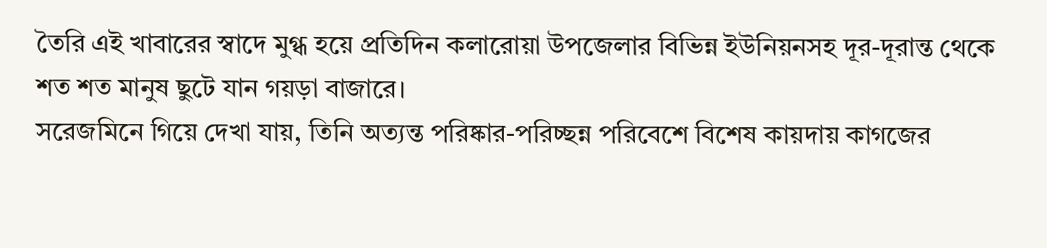তৈরি এই খাবারের স্বাদে মুগ্ধ হয়ে প্রতিদিন কলারোয়া উপজেলার বিভিন্ন ইউনিয়নসহ দূর-দূরান্ত থেকে শত শত মানুষ ছুটে যান গয়ড়া বাজারে।
সরেজমিনে গিয়ে দেখা যায়, তিনি অত্যন্ত পরিষ্কার-পরিচ্ছন্ন পরিবেশে বিশেষ কায়দায় কাগজের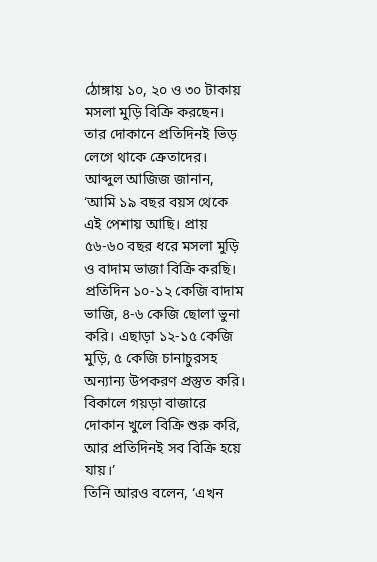ঠোঙ্গায় ১০, ২০ ও ৩০ টাকায় মসলা মুড়ি বিক্রি করছেন। তার দোকানে প্রতিদিনই ভিড় লেগে থাকে ক্রেতাদের।
আব্দুল আজিজ জানান, ‘আমি ১৯ বছর বয়স থেকে এই পেশায় আছি। প্রায় ৫৬-৬০ বছর ধরে মসলা মুড়ি ও বাদাম ভাজা বিক্রি করছি। প্রতিদিন ১০-১২ কেজি বাদাম ভাজি, ৪-৬ কেজি ছোলা ভুনা করি। এছাড়া ১২-১৫ কেজি মুড়ি, ৫ কেজি চানাচুরসহ অন্যান্য উপকরণ প্রস্তুত করি। বিকালে গয়ড়া বাজারে দোকান খুলে বিক্রি শুরু করি, আর প্রতিদিনই সব বিক্রি হয়ে যায়।’
তিনি আরও বলেন, ‘এখন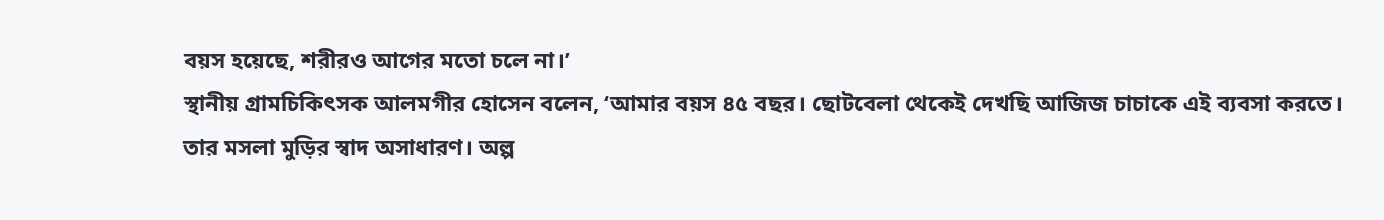বয়স হয়েছে, শরীরও আগের মতো চলে না।’
স্থানীয় গ্রামচিকিৎসক আলমগীর হোসেন বলেন, ‘আমার বয়স ৪৫ বছর। ছোটবেলা থেকেই দেখছি আজিজ চাচাকে এই ব্যবসা করতে। তার মসলা মুড়ির স্বাদ অসাধারণ। অল্প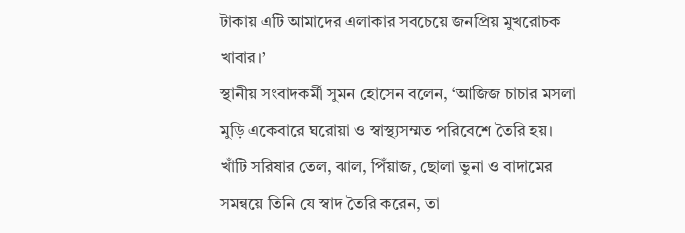টাকায় এটি আমাদের এলাকার সবচেয়ে জনপ্রিয় মুখরোচক খাবার।’
স্থানীয় সংবাদকর্মী সুমন হোসেন বলেন, ‘আজিজ চাচার মসলা মুড়ি একেবারে ঘরোয়া ও স্বাস্থ্যসম্মত পরিবেশে তৈরি হয়। খাঁটি সরিষার তেল, ঝাল, পিঁয়াজ, ছোলা ভুনা ও বাদামের সমন্বয়ে তিনি যে স্বাদ তৈরি করেন, তা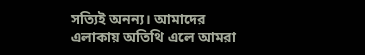সত্যিই অনন্য। আমাদের এলাকায় অতিথি এলে আমরা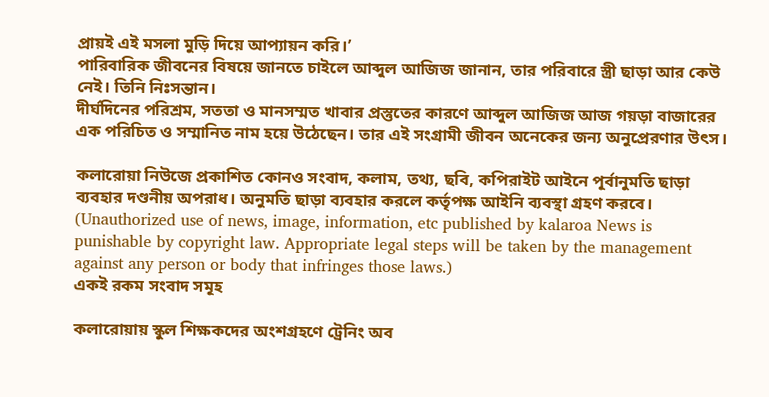প্রায়ই এই মসলা মুড়ি দিয়ে আপ্যায়ন করি।’
পারিবারিক জীবনের বিষয়ে জানতে চাইলে আব্দুল আজিজ জানান, তার পরিবারে স্ত্রী ছাড়া আর কেউ নেই। তিনি নিঃসন্তান।
দীর্ঘদিনের পরিশ্রম, সততা ও মানসম্মত খাবার প্রস্তুতের কারণে আব্দুল আজিজ আজ গয়ড়া বাজারের এক পরিচিত ও সম্মানিত নাম হয়ে উঠেছেন। তার এই সংগ্রামী জীবন অনেকের জন্য অনুপ্রেরণার উৎস।

কলারোয়া নিউজে প্রকাশিত কোনও সংবাদ, কলাম, তথ্য, ছবি, কপিরাইট আইনে পূর্বানুমতি ছাড়া ব্যবহার দণ্ডনীয় অপরাধ। অনুমতি ছাড়া ব্যবহার করলে কর্তৃপক্ষ আইনি ব্যবস্থা গ্রহণ করবে। (Unauthorized use of news, image, information, etc published by kalaroa News is punishable by copyright law. Appropriate legal steps will be taken by the management against any person or body that infringes those laws.)
একই রকম সংবাদ সমূহ

কলারোয়ায় স্কুল শিক্ষকদের অংশগ্রহণে ট্রেনিং অব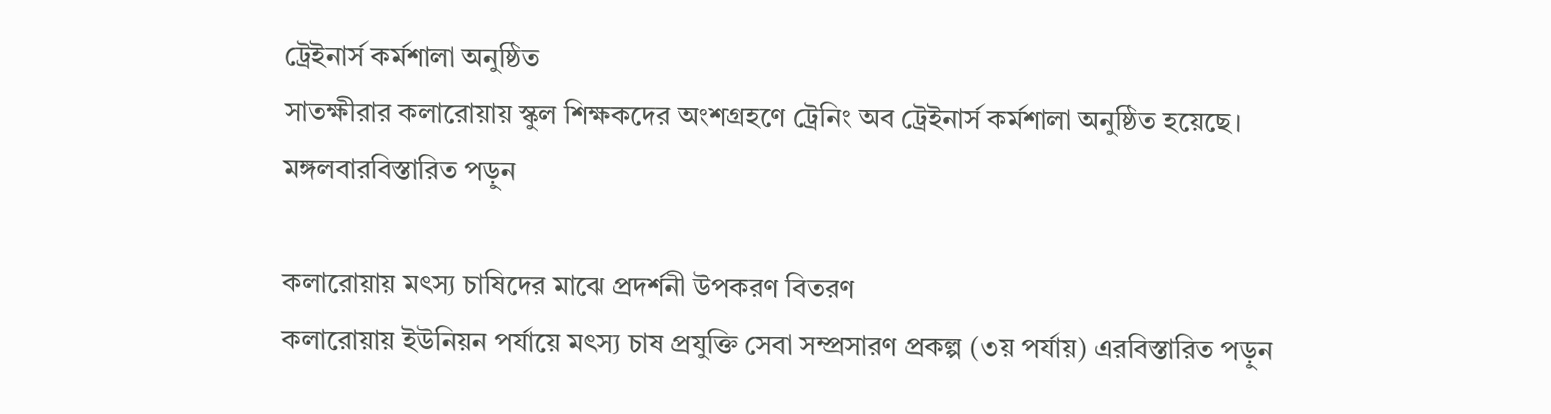ট্রেইনার্স কর্মশালা অনুষ্ঠিত
সাতক্ষীরার কলারোয়ায় স্কুল শিক্ষকদের অংশগ্রহণে ট্রেনিং অব ট্রেইনার্স কর্মশালা অনুষ্ঠিত হয়েছে। মঙ্গলবারবিস্তারিত পড়ুন

কলারোয়ায় মৎস্য চাষিদের মাঝে প্রদর্শনী উপকরণ বিতরণ
কলারোয়ায় ইউনিয়ন পর্যায়ে মৎস্য চাষ প্রযুক্তি সেবা সম্প্রসারণ প্রকল্প (৩য় পর্যায়) এরবিস্তারিত পড়ুন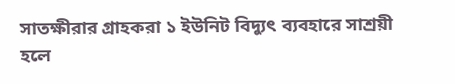সাতক্ষীরার গ্রাহকরা ১ ইউনিট বিদ্যুৎ ব্যবহারে সাশ্রয়ী হলে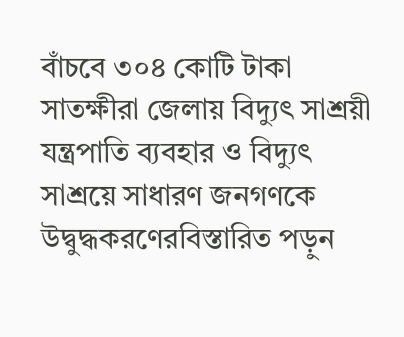বাঁচবে ৩০৪ কোটি টাকা
সাতক্ষীরা জেলায় বিদ্যুৎ সাশ্রয়ী যন্ত্রপাতি ব্যবহার ও বিদ্যুৎ সাশ্রয়ে সাধারণ জনগণকে উদ্বুদ্ধকরণেরবিস্তারিত পড়ুন